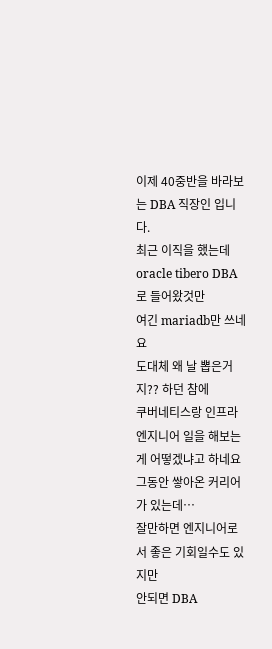이제 40중반을 바라보는 DBA 직장인 입니다.
최근 이직을 했는데 oracle tibero DBA로 들어왔것만
여긴 mariadb만 쓰네요
도대체 왜 날 뽑은거지?? 하던 참에
쿠버네티스랑 인프라 엔지니어 일을 해보는게 어떻겠냐고 하네요
그동안 쌓아온 커리어가 있는데…
잘만하면 엔지니어로서 좋은 기회일수도 있지만
안되면 DBA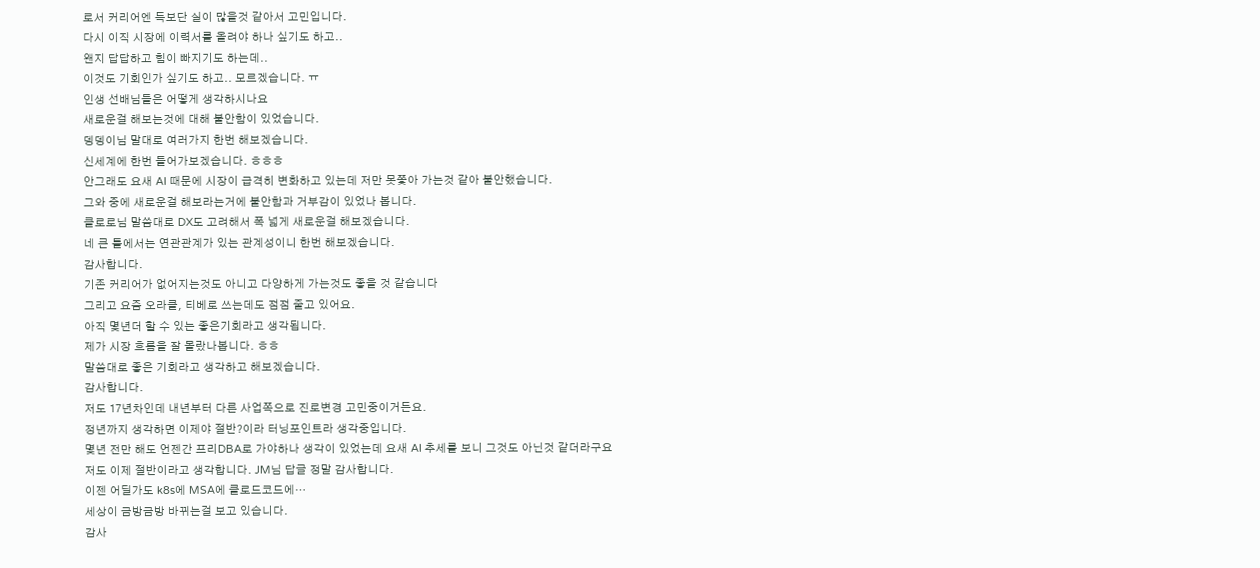로서 커리어엔 득보단 실이 많을것 같아서 고민입니다.
다시 이직 시장에 이력서를 올려야 하나 싶기도 하고..
왠지 답답하고 힘이 빠지기도 하는데..
이것도 기회인가 싶기도 하고.. 모르겠습니다. ㅠ
인생 선배님들은 어떻게 생각하시나요
새로운걸 해보는것에 대해 불안함이 있었습니다.
뎅뎅이님 말대로 여러가지 한번 해보겠습니다.
신세계에 한번 들어가보겠습니다. ㅎㅎㅎ
안그래도 요새 AI 때문에 시장이 급격히 변화하고 있는데 저만 못쫓아 가는것 같아 불안했습니다.
그와 중에 새로운걸 해보라는거에 불안함과 거부감이 있었나 봅니다.
클로로님 말씀대로 DX도 고려해서 폭 넓게 새로운걸 해보겠습니다.
네 큰 틀에서는 연관관계가 있는 관계성이니 한번 해보겠습니다.
감사합니다.
기존 커리어가 없어지는것도 아니고 다양하게 가는것도 좋을 것 같습니다
그리고 요즘 오라클, 티베로 쓰는데도 점점 줄고 있어요.
아직 몇년더 할 수 있는 좋은기회라고 생각됩니다.
제가 시장 흐름을 잘 몰랐나봅니다. ㅎㅎ
말씀대로 좋은 기회라고 생각하고 해보겠습니다.
감사합니다.
저도 17년차인데 내년부터 다른 사업쪽으로 진로변경 고민중이거든요.
정년까지 생각하면 이제야 절반?이라 터닝포인트라 생각중입니다.
몇년 전만 해도 언젠간 프리DBA로 가야하나 생각이 있었는데 요새 AI 추세를 보니 그것도 아닌것 같더라구요
저도 이제 절반이라고 생각합니다. JM님 답글 정말 감사합니다.
이젠 어딜가도 k8s에 MSA에 클로드코드에…
세상이 금방금방 바뀌는걸 보고 있습니다.
감사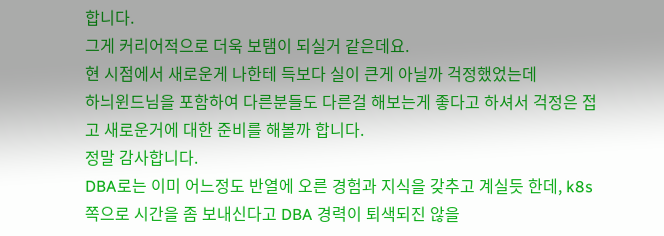합니다.
그게 커리어적으로 더욱 보탬이 되실거 같은데요.
현 시점에서 새로운게 나한테 득보다 실이 큰게 아닐까 걱정했었는데
하늬윈드님을 포함하여 다른분들도 다른걸 해보는게 좋다고 하셔서 걱정은 접고 새로운거에 대한 준비를 해볼까 합니다.
정말 감사합니다.
DBA로는 이미 어느정도 반열에 오른 경험과 지식을 갖추고 계실듯 한데, k8s쪽으로 시간을 좀 보내신다고 DBA 경력이 퇴색되진 않을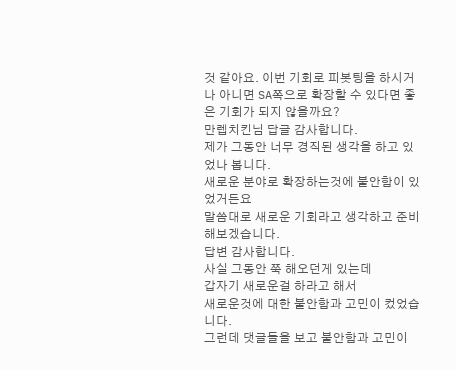것 같아요. 이번 기회로 피봇팅을 하시거나 아니면 SA쪽으로 확장할 수 있다면 좋은 기회가 되지 않을까요?
만렙치킨님 답글 감사합니다.
제가 그동안 너무 경직된 생각을 하고 있었나 봅니다.
새로운 분야로 확장하는것에 불안함이 있었거든요
말씀대로 새로운 기회라고 생각하고 준비해보겠습니다.
답변 감사합니다.
사실 그동안 쭉 해오던게 있는데
갑자기 새로운걸 하라고 해서
새로운것에 대한 불안함과 고민이 컸었습니다.
그런데 댓글들을 보고 불안함과 고민이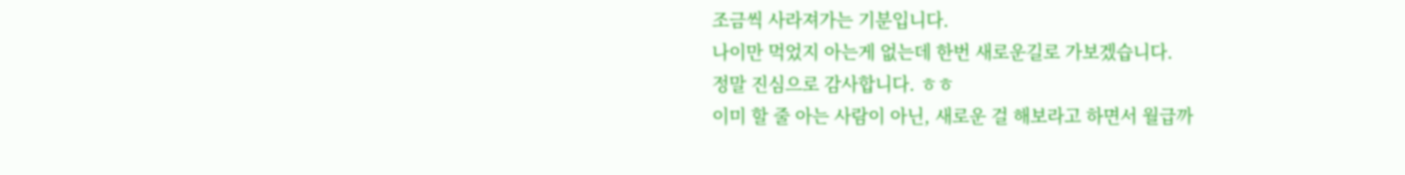조금씩 사라져가는 기분입니다.
나이만 먹었지 아는게 없는데 한번 새로운길로 가보겠습니다.
정말 진심으로 감사합니다. ㅎㅎ
이미 할 줄 아는 사람이 아닌, 새로운 걸 해보라고 하면서 월급까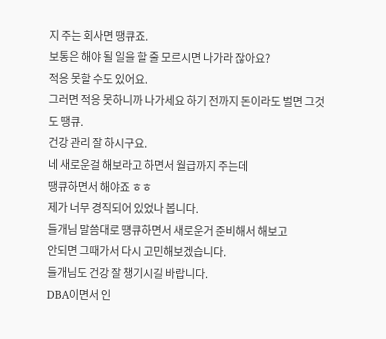지 주는 회사면 땡큐죠.
보통은 해야 될 일을 할 줄 모르시면 나가라 잖아요?
적응 못할 수도 있어요.
그러면 적응 못하니까 나가세요 하기 전까지 돈이라도 벌면 그것도 땡큐.
건강 관리 잘 하시구요.
네 새로운걸 해보라고 하면서 월급까지 주는데
땡큐하면서 해야죠 ㅎㅎ
제가 너무 경직되어 있었나 봅니다.
들개님 말씀대로 떙큐하면서 새로운거 준비해서 해보고
안되면 그때가서 다시 고민해보겠습니다.
들개님도 건강 잘 챙기시길 바랍니다.
DBA이면서 인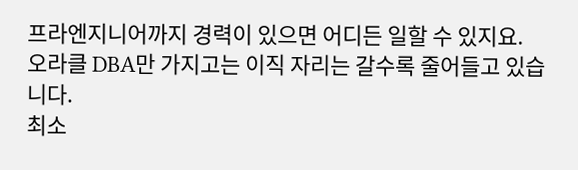프라엔지니어까지 경력이 있으면 어디든 일할 수 있지요.
오라클 DBA만 가지고는 이직 자리는 갈수록 줄어들고 있습니다.
최소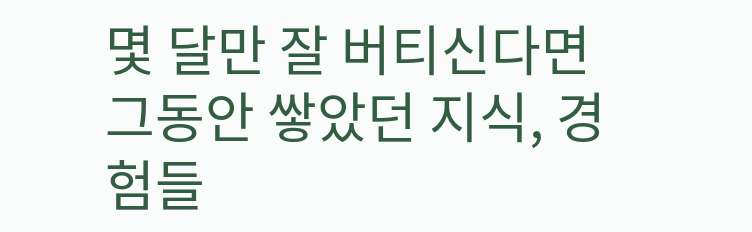몇 달만 잘 버티신다면 그동안 쌓았던 지식, 경험들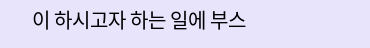이 하시고자 하는 일에 부스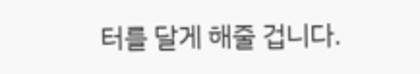터를 달게 해줄 겁니다.